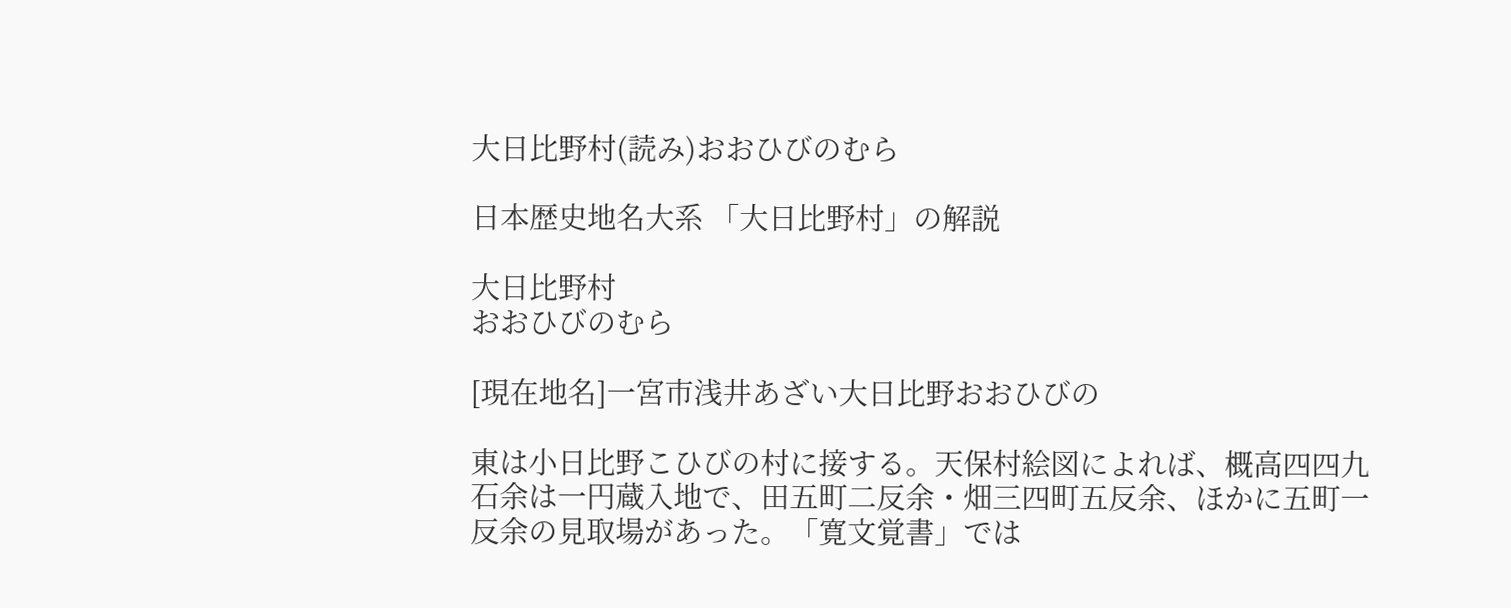大日比野村(読み)おおひびのむら

日本歴史地名大系 「大日比野村」の解説

大日比野村
おおひびのむら

[現在地名]一宮市浅井あざい大日比野おおひびの

東は小日比野こひびの村に接する。天保村絵図によれば、概高四四九石余は一円蔵入地で、田五町二反余・畑三四町五反余、ほかに五町一反余の見取場があった。「寛文覚書」では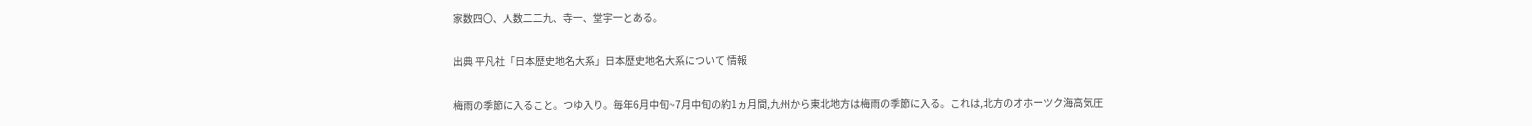家数四〇、人数二二九、寺一、堂宇一とある。

出典 平凡社「日本歴史地名大系」日本歴史地名大系について 情報

梅雨の季節に入ること。つゆ入り。毎年6月中旬~7月中旬の約1ヵ月間,九州から東北地方は梅雨の季節に入る。これは,北方のオホーツク海高気圧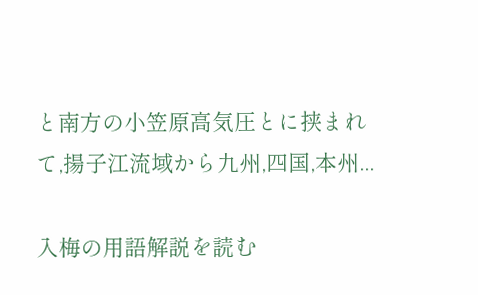と南方の小笠原高気圧とに挟まれて,揚子江流域から九州,四国,本州...

入梅の用語解説を読む